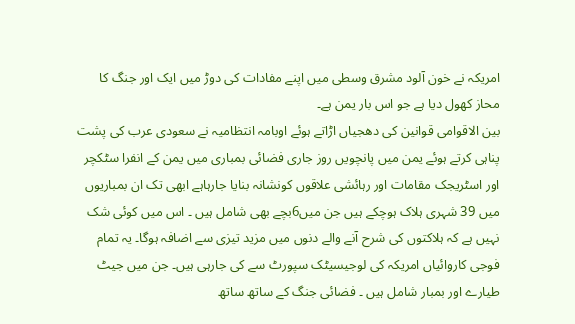امریکہ نے خون آلود مشرق وسطی میں اپنے مفادات کی دوڑ میں ایک اور جنگ کا محاز کھول دیا ہے جو اس بار یمن ہے۔
بین الاقوامی قوانین کی دھجیاں اڑاتے ہوئے اوبامہ انتظامیہ نے سعودی عرب کی پشت پناہی کرتے ہوئے یمن میں پانچویں روز جاری فضائی بمباری میں یمن کے انفرا سٹکچر اور اسٹریجک مقامات اور رہائشی علاقوں کونشانہ بنایا جارہاہے ابھی تک ان بمباریوں میں 39 شہری ہلاک ہوچکے ہیں جن میں6بچے بھی شامل ہیں ۔ اس میں کوئی شک نہیں ہے کہ ہلاکتوں کی شرح آنے والے دنوں میں مزید تیزی سے اضافہ ہوگا۔ یہ تمام فوجی کاروائیاں امریکہ کی لوجیسیٹک سپورٹ سے کی جارہی ہیں۔ جن میں جیٹ طیارے اور بمبار شامل ہیں ۔ فضائی جنگ کے ساتھ ساتھ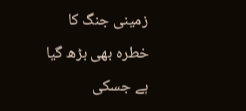زمینی جنگ کا خطرہ بھی بڑھ گیا ہے جسکی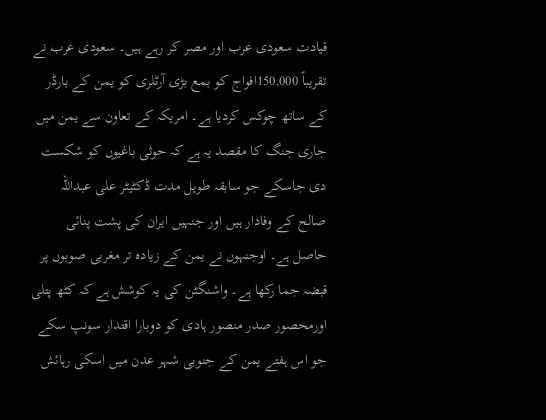قیادت سعودی عرب اور مصر کر رہے ہیں۔ سعودی عرب نے تقریباً 150,000افواج کو بمع بڑی آرٹلری کو یمن کے بارڈر کے ساتھ چوکس کردیا ہے۔ امریکہ کے تعاون سے یمن میں جاری جنگ کا مقصد یہ ہے کہ حوثی باغیوں کو شکست دی جاسکے جو سابقہ طویل مدت ڈکٹیٹر علی عبداللہ صالح کے وفادار ہیں اور جنہیں ایران کی پشت پنائی حاصل ہے۔ اوجنہوں نے یمن کے زیادہ تر مغربی صوبوں پر قبضہ جما رکھا ہے۔ واشنگٹن کی یہ کوشش ہے کہ کٹھ پتلی اورمحصور صدر منصور ہادی کو دوبارا اقتدار سونپ سکے جو اس ہفتے یمن کے جنوبی شہر عدن میں اسکی رہائش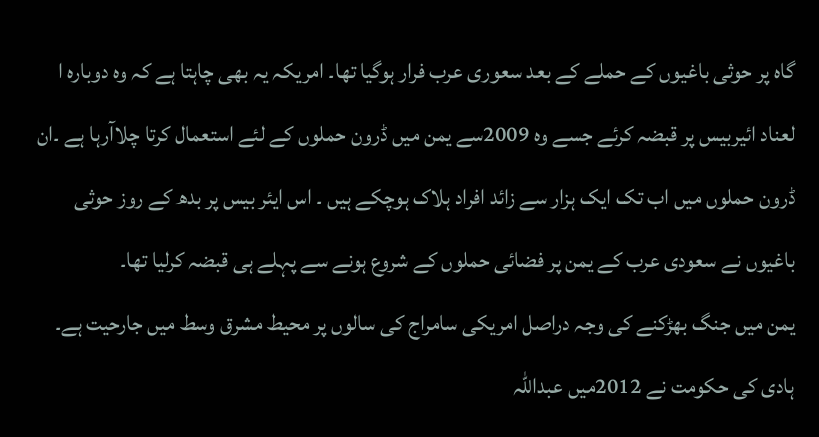گاہ پر حوثی باغیوں کے حملے کے بعد سعوری عرب فرار ہوگیا تھا۔ امریکہ یہ بھی چاہتا ہے کہ وہ دوبارہ ا لعناد ائیربیس پر قبضہ کرئے جسے وہ 2009سے یمن میں ڈرون حملوں کے لئے استعمال کرتا چلاآرہا ہے ۔ان ڈرون حملوں میں اب تک ایک ہزار سے زائد افراد ہلاک ہوچکے ہیں ۔ اس ایئر بیس پر بدھ کے روز حوثی باغیوں نے سعودی عرب کے یمن پر فضائی حملوں کے شروع ہونے سے پہلے ہی قبضہ کرلیا تھا۔
یمن میں جنگ بھڑکنے کی وجہ دراصل امریکی سامراج کی سالوں پر محیط مشرق وسط میں جارحیت ہے۔ ہادی کی حکومت نے 2012میں عبداللہ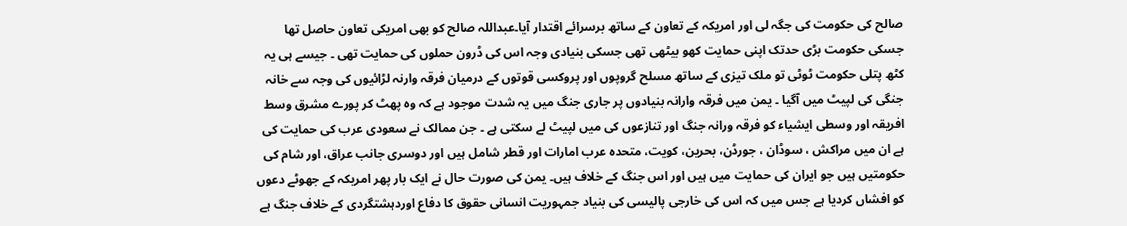صالح کی حکومت کی جگہ لی اور امریکہ کے تعاون کے ساتھ برسرائے اقتدار آیا۔عبداللہ صالح کو بھی امریکی تعاون حاصل تھا جسکی حکومت بڑی حدتک اپنی حمایت کھو بیٹھی تھی جسکی بنیادی وجہ اس کی ڈرون حملوں کی حمایت تھی ۔ جیسے ہی یہ کٹھ پتلی حکومت ٹوٹی تو ملک تیزی کے ساتھ مسلح گروپوں اور پروکسی قوتوں کے درمیان فرقہ وارنہ لڑائیوں کی وجہ سے خانہ جنگی کی لپیٹ میں آگیا ۔ یمن میں فرقہ وارانہ بنیادوں پر جاری جنگ میں یہ شدت موجود ہے کہ وہ پھٹ کر پورے مشرق وسط افریقہ اور وسطی ایشیاء کو فرقہ ورانہ جنگ اور تنازعوں کی میں لپیٹ لے سکتی ہے ۔ جن ممالک نے سعودی عرب کی حمایت کی ہے ان میں مراکش ، سوڈان ، جورڈن، بحرین، کویت، متحدہ عرب امارات اور قطر شامل ہیں اور دوسری جانب عراق، اور شام کی حکومتیں ہیں جو ایران کی حمایت میں ہیں اور اس جنگ کے خلاف ہیں۔ یمن کی صورت حال نے ایک بار پھر امریکہ کے جھوٹے دعوں کو افشاں کردیا ہے جس میں کہ اس کی خارجی پالیسی کی بنیاد جمہوریت انسانی حقوق کا دفاع اوردہشتگردی کے خلاف جنگ ہے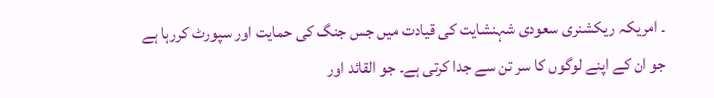۔ امریکہ ریکشنری سعودی شہنشایت کی قیادت میں جس جنگ کی حمایت اور سپورٹ کررہا ہے جو ان کے اپنے لوگوں کا سر تن سے جدا کرتی ہے۔ جو القائد اور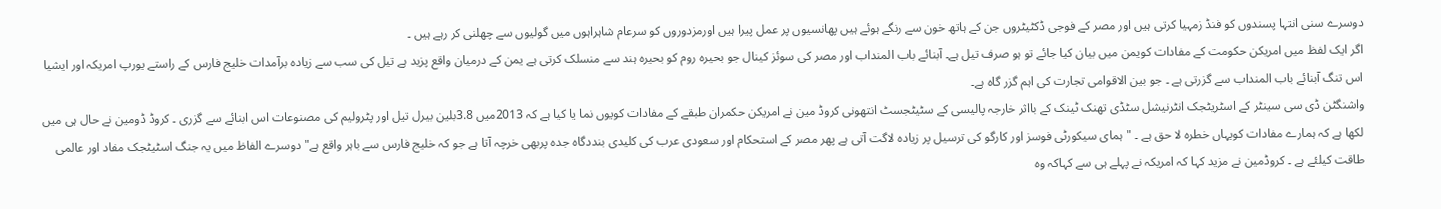دوسرے سنی انتہا پسندوں کو فنڈ زمہیا کرتی ہیں اور مصر کے فوجی ڈکٹیٹروں جن کے ہاتھ خون سے رنگے ہوئے ہیں پھانسیوں پر عمل پیرا ہیں اورمزدوروں کو سرعام شاہراہوں میں گولیوں سے چھلنی کر رہے ہیں ۔
اگر ایک لفظ میں امریکن حکومت کے مفادات کویمن میں بیان کیا جائے تو ہو صرف تیل ہے۔ آبنائے باب المنداب اور مصر کی سوئز کینال جو بحیرہ روم کو بحیرہ ہند سے منسلک کرتی ہے یمن کے درمیان واقع پزید ہے تیل کی سب سے زیادہ برآمدات خلیج فارس کے راستے یورپ امریکہ اور ایشیا اس تنگ آبنائے باب المنداب سے گزرتی ہے ۔ جو بین الاقوامی تجارت کی اہم گزر گاہ ہے۔
واشنگٹن ڈی سی سینٹر کے اسٹریٹجک انٹرنیشل سٹڈی تھنک ٹینک کے بااثر خارجہ پالیسی کے سٹیٹجسٹ انتھونی کروڈ مین نے امریکن حکمران طبقے کے مفادات کویوں نما یا کیا ہے کہ 2013میں 3.8بلین بیرل تیل اور پٹرولیم کی مصنوعات اس ابنائے سے گزری ۔ کروڈ ڈومین نے حال ہی میں لکھا ہے کہ ہمارے مفادات کویہاں خطرہ لا حق ہے ۔ "ہمای سیکورٹی فوسز اور کارگو کی ترسیل پر زیادہ لاگت آتی ہے پھر مصر کے استحکام اور سعودی عرب کی کلیدی بنددگاہ جدہ پربھی خرچہ آتا ہے جو کہ خلیج فارس سے باہر واقع ہے"دوسرے الفاظ میں یہ جنگ اسٹیٹجک مفاد اور عالمی طاقت کیلئے ہے ۔ کروڈمین نے مزید کہا کہ امریکہ نے پہلے ہی سے کہاکہ وہ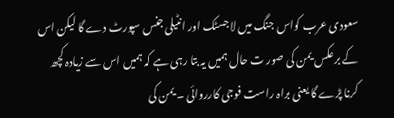سعودی عرب کواس جنگ میں لاجسٹک اور انٹیلی جنس سپورٹ دے گا لیکن اس کے برعکس یمن کی صور ت حال ہمیں یہ بتا رہی ہے کہ ہمیں اس سے زیادہ کچھ کرنا پڑے گا یعنی براہ راست فوجی کارروائی ۔ یمن کی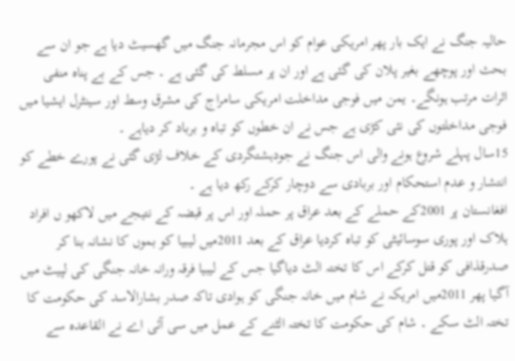حالیہ جنگ نے ایک بار پھر امریکی عوام کو اس مجرمانہ جنگ میں گھسیٹ دیا ہے جو ان سے بحث اور پوچھے بغیر پلان کی گئی ہے اور ان پر مسلط کی گئی ہے ۔ جس کے بے پناہ منفی اثرات مرتب ہونگے۔ یمن میں فوجی مداخلت امریکی سامراج کی مشرق وسط اور سینٹرل ایشیا میں فوجی مداخلتوں کی نئی کڑی ہے جس نے ان خطوں کو تباہ و برباد کر دیاہے ۔
15سال پہلے شروع ہونے والی اس جنگ نے جودہشتگردی کے خلاف لڑی گئی نے پورے خطے کو انتشار و عدم استحکام اور بربادی سے دوچار کرکے رکھ دیا ہے ۔
افغانستان پر 2001کے حملے کے بعد عراق پر حملہ اور اس پر قبضہ کے نتیجے میں لاکھو ں افراد ہلاک اور پوری سوسائیٹی کو تباہ کردیا عراق کے بعد 2011میں لیبیا کو بموں کا نشانہ بنا کر صدرقذافی کو قتل کرکے اس کا تختہ الٹ دیاگیا جس کے لیبیا فرقہ ورانہ خانہ جنگی کی لپیٹ میں آگیا پھر 2011میں امریکہ نے شام میں خانہ جنگی کو ہوادی تاکہ صدر بشارالاسد کی حکومت کا تختہ الٹ سکے ۔ شام کی حکومت کا تختہ الٹنے کے عمل میں سی آئی اے نے القاعدہ سے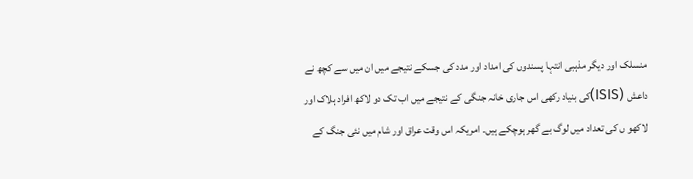منسلک اور دیگر مذہبی انتہا پسندوں کی امداد اور مدد کی جسکے نتیجے میں ان میں سے کچھ نے داعش (ISIS)کی بنیاد رکھی اس جاری خانہ جنگی کے نتیجے میں اب تک دو لاکھ افراد ہلاک اور لاکھو ں کی تعداد میں لوگ بے گھر ہوچکے ہیں۔ امریکہ اس وقت عراق اور شام میں نئی جنگ کے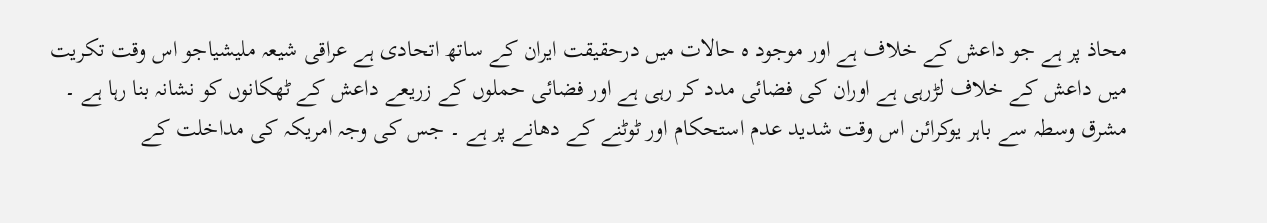محاذ پر ہے جو داعش کے خلاف ہے اور موجود ہ حالات میں درحقیقت ایران کے ساتھ اتحادی ہے عراقی شیعہ ملیشیاجو اس وقت تکریت میں داعش کے خلاف لڑرہی ہے اوران کی فضائی مدد کر رہی ہے اور فضائی حملوں کے زریعے داعش کے ٹھکانوں کو نشانہ بنا رہا ہے ۔ مشرق وسطہ سے باہر یوکرائن اس وقت شدید عدم استحکام اور ٹوٹنے کے دھانے پر ہے ۔ جس کی وجہ امریکہ کی مداخلت کے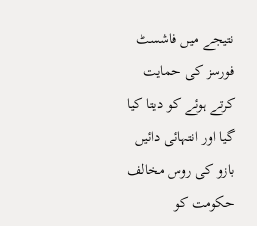نتیجے میں فاشسٹ فورسز کی حمایت کرتے ہوئے کو دیتا کیا گیا اور انتہائی دائیں بازو کی روس مخالف حکومت کو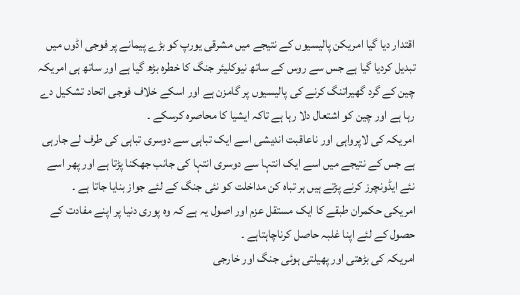اقتدار دیا گیا امریکن پالیسیوں کے نتیجے میں مشرقی یورپ کو بڑے پیمانے پر فوجی اڈوں میں تبدیل کردیا گیا ہے جس سے روس کے ساتھ نیوکلیئر جنگ کا خطرہ بڑھ گیا ہے اور ساتھ ہی امریکہ چین کے گرد گھیراتنگ کرنے کی پالیسیوں پر گامزن ہے اور اسکے خلاف فوجی اتحاد تشکیل دے رہا ہے اور چین کو اشتعال دلا رہا ہے تاکہ ایشیا کا محاصرہ کرسکے ۔
امریکہ کی لاپرواہی اور ناعاقبت اندیشی اسے ایک تباہی سے دوسری تباہی کی طرف لے جارہی ہے جس کے نتیجے میں اسے ایک انتہا سے دوسری انتہا کی جانب جھکنا پڑتا ہے اور پھر اسے نئے ایڈونچرز کرنے پڑتے ہیں ہر تباہ کن مداخلت کو نئی جنگ کے لئے جواز بنایا جاتا ہے ۔
امریکی حکمران طبقے کا ایک مستقل عزم اور اصول یہ ہے کہ وہ پوری دنیا پر اپنے مفادت کے حصول کے لئے اپنا غلبہ حاصل کرناچاہتاہے ۔
امریکہ کی بڑھتی اور پھیلتی ہوئی جنگ اور خارجی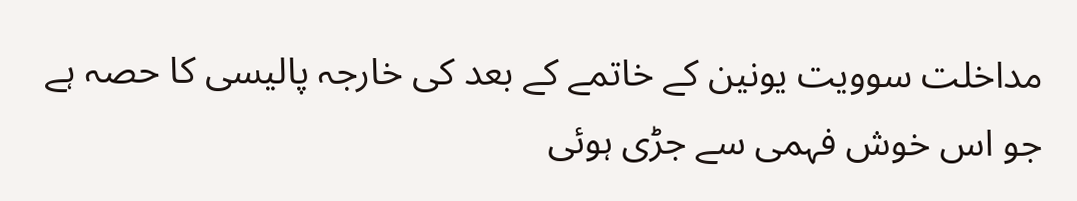مداخلت سوویت یونین کے خاتمے کے بعد کی خارجہ پالیسی کا حصہ ہے جو اس خوش فہمی سے جڑی ہوئی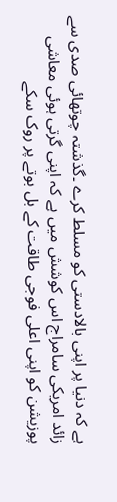ہے کہ دنیا پر اپنی بالادستی کو مسلط کرے ۔گذشتہ چوتھائی صدی سے زائد امریکی سامراج اس کوشش میں ہے کہ اپنی گرتی ہوئی معاشی پوزیشن کو اپنی اعلی فوجی طاقت کے بل بوتے پر روک سکے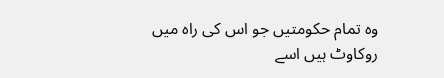وہ تمام حکومتیں جو اس کی راہ میں روکاوٹ ہیں اسے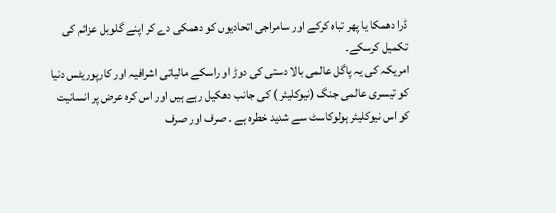ڈرا دھمکا یا پھر تباہ کرکے اور سامراجی اتحادیوں کو دھمکی دے کر اپنے گلوبل عزائم کی تکمیل کرسکے۔
امریکہ کی یہ پاگل عالمی بالا دستی کی دوڑ او راسکے مالیاتی اشرافیہ اور کارپوریٹس دنیا کو تیسری عالمی جنگ (نیوکلیئر ) کی جانب دھکیل رہے ہیں اور اس کرہ عرض پر انسانیت کو اس نیوکلیئر ہولوکاسٹ سے شدید خطرہ ہے ۔ صرف اور صرف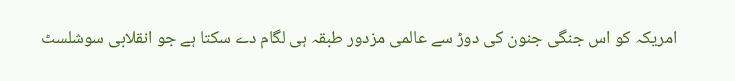امریکہ کو اس جنگی جنون کی دوڑ سے عالمی مزدور طبقہ ہی لگام دے سکتا ہے جو انقلابی سوشلسٹ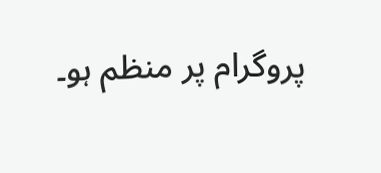پروگرام پر منظم ہو۔